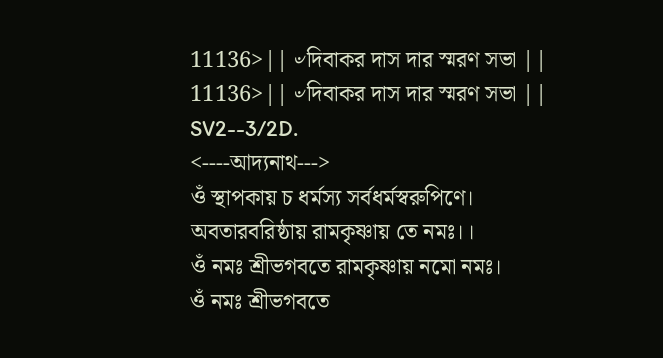11136>|| ৺দিবাকর দাস দার স্মরণ সভা ||
11136>|| ৺দিবাকর দাস দার স্মরণ সভা ||
SV2--3/2D.
<----আদ্যনাথ--->
ওঁ স্থাপকায় চ ধর্মস্য সর্বধর্মস্বরুপিণে।
অবতারবরিষ্ঠায় রামকৃষ্ণায় তে নমঃ।।
ওঁ নমঃ শ্রীভগবতে রামকৃষ্ণায় নমো নমঃ।
ওঁ নমঃ শ্রীভগবতে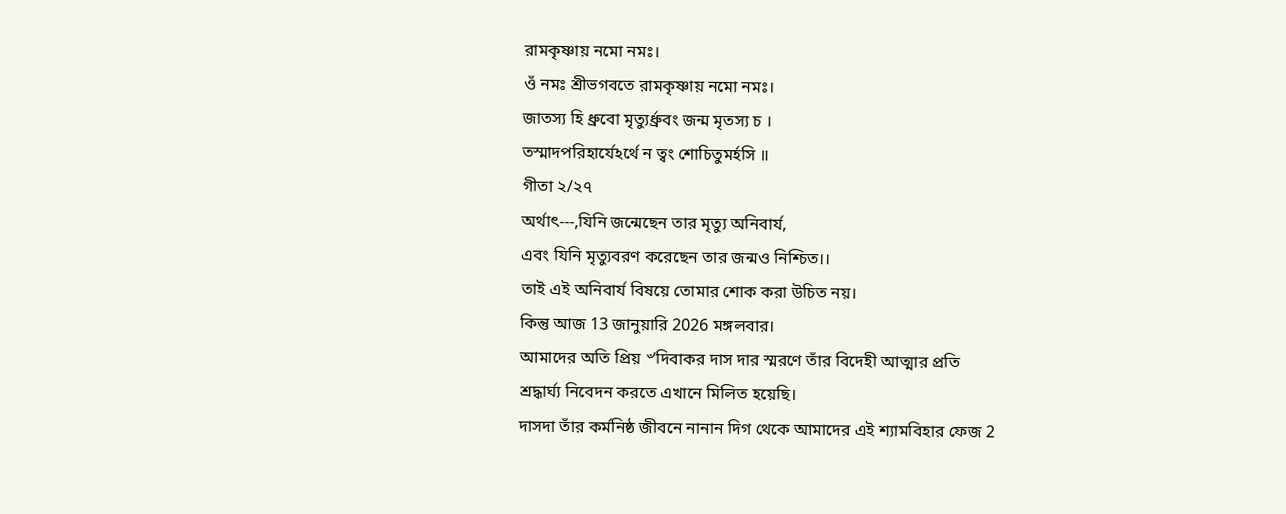রামকৃষ্ণায় নমো নমঃ।
ওঁ নমঃ শ্রীভগবতে রামকৃষ্ণায় নমো নমঃ।
জাতস্য হি ধ্রুবো মৃত্যুর্ধ্রুবং জন্ম মৃতস্য চ ।
তস্মাদপরিহার্যেঽর্থে ন ত্বং শোচিতুমর্হসি ॥
গীতা ২/২৭
অর্থাৎ---,যিনি জন্মেছেন তার মৃত্যু অনিবার্য,
এবং যিনি মৃত্যুবরণ করেছেন তার জন্মও নিশ্চিত।।
তাই এই অনিবার্য বিষয়ে তোমার শোক করা উচিত নয়।
কিন্তু আজ 13 জানুয়ারি 2026 মঙ্গলবার।
আমাদের অতি প্রিয় ৺দিবাকর দাস দার স্মরণে তাঁর বিদেহী আত্মার প্রতি
শ্রদ্ধার্ঘ্য নিবেদন করতে এখানে মিলিত হয়েছি।
দাসদা তাঁর কর্মনিষ্ঠ জীবনে নানান দিগ থেকে আমাদের এই শ্যামবিহার ফেজ 2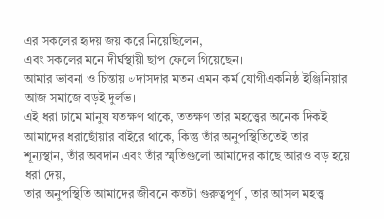এর সকলের হৃদয় জয় করে নিয়েছিলেন,
এবং সকলের মনে দীর্ঘস্থায়ী ছাপ ফেলে গিয়েছেন।
আমার ভাবনা ও চিন্তায় ৺দাসদার মতন এমন কর্ম যোগীএকনিষ্ঠ ইঞ্জিনিয়ার আজ সমাজে বড়ই দুর্লভ।
এই ধরা ঢামে মানুষ যতক্ষণ থাকে, ততক্ষণ তার মহত্ত্বের অনেক দিকই আমাদের ধরাছোঁয়ার বাইরে থাকে, কিন্তু তাঁর অনুপস্থিতিতেই তার শূন্যস্থান, তাঁর অবদান এবং তাঁর স্মৃতিগুলো আমাদের কাছে আরও বড় হয়ে ধরা দেয়,
তার অনুপস্থিতি আমাদের জীবনে কতটা গুরুত্বপূর্ণ , তার আসল মহত্ত্ব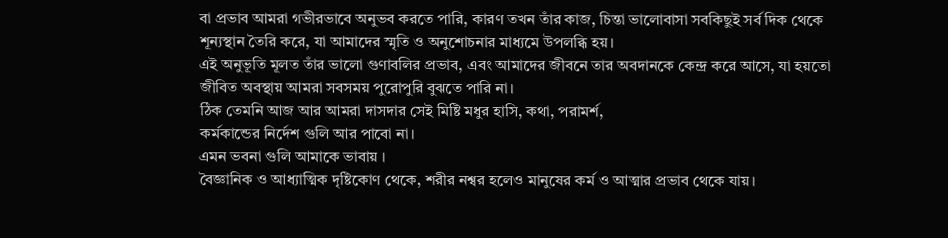বা প্রভাব আমরা গভীরভাবে অনুভব করতে পারি, কারণ তখন তাঁর কাজ, চিন্তা ভালোবাসা সবকিছুই সর্ব দিক থেকে শূন্যস্থান তৈরি করে, যা আমাদের স্মৃতি ও অনুশোচনার মাধ্যমে উপলব্ধি হয়।
এই অনুভূতি মূলত তাঁর ভালো গুণাবলির প্রভাব, এবং আমাদের জীবনে তার অবদানকে কেন্দ্র করে আসে, যা হয়তো জীবিত অবস্থায় আমরা সবসময় পুরোপুরি বুঝতে পারি না।
ঠিক তেমনি আজ আর আমরা দাসদার সেই মিষ্টি মধুর হাসি, কথা, পরামর্শ,
কর্মকান্ডের নির্দেশ গুলি আর পাবো না।
এমন ভবনা গুলি আমাকে ভাবায় ।
বৈজ্ঞানিক ও আধ্যাত্মিক দৃষ্টিকোণ থেকে, শরীর নশ্বর হলেও মানুষের কর্ম ও আত্মার প্রভাব থেকে যায়।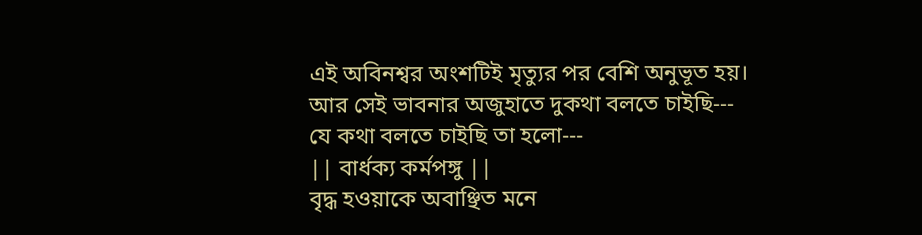এই অবিনশ্বর অংশটিই মৃত্যুর পর বেশি অনুভূত হয়।
আর সেই ভাবনার অজুহাতে দুকথা বলতে চাইছি---
যে কথা বলতে চাইছি তা হলো---
|| বার্ধক্য কর্মপঙ্গু ||
বৃদ্ধ হওয়াকে অবাঞ্ছিত মনে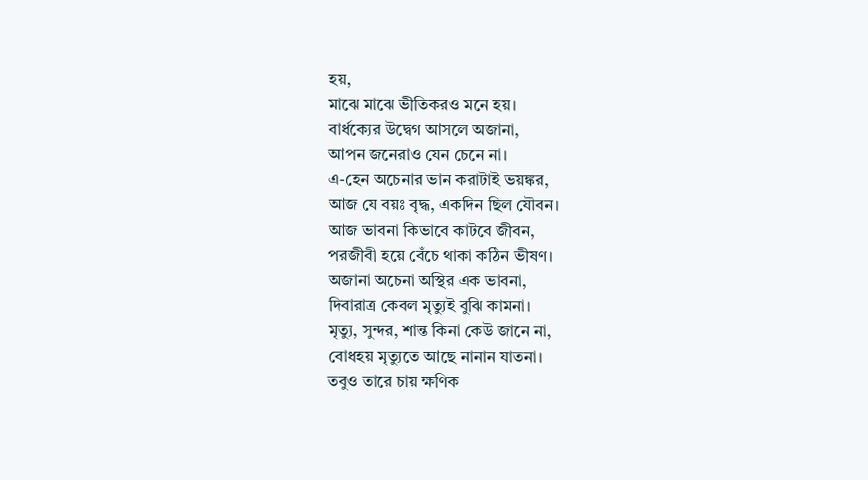হয়,
মাঝে মাঝে ভীতিকরও মনে হয়।
বার্ধক্যের উদ্বেগ আসলে অজানা,
আপন জনেরাও যেন চেনে না।
এ-হেন অচেনার ভান করাটাই ভয়ঙ্কর,
আজ যে বয়ঃ বৃদ্ধ, একদিন ছিল যৌবন।
আজ ভাবনা কিভাবে কাটবে জীবন,
পরজীবী হয়ে বেঁচে থাকা কঠিন ভীষণ।
অজানা অচেনা অস্থির এক ভাবনা,
দিবারাত্র কেবল মৃত্যুই বুঝি কামনা।
মৃত্যু, সুন্দর, শান্ত কিনা কেউ জানে না,
বোধহয় মৃত্যুতে আছে নানান যাতনা।
তবুও তারে চায় ক্ষণিক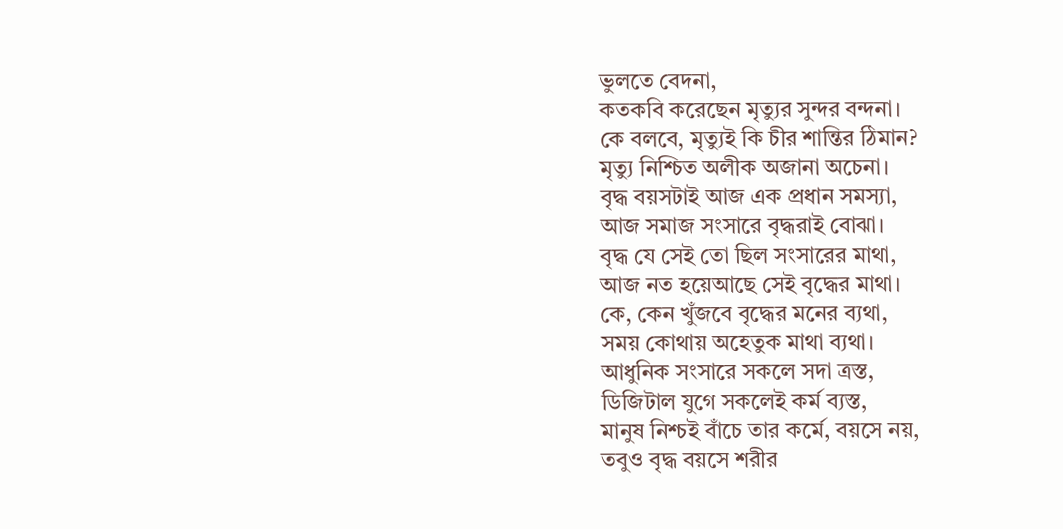ভুলতে বেদনা,
কতকবি করেছেন মৃত্যুর সুন্দর বন্দনা।
কে বলবে, মৃত্যুই কি চীর শান্তির ঠিমান?
মৃত্যু নিশ্চিত অলীক অজানা অচেনা।
বৃদ্ধ বয়সটাই আজ এক প্রধান সমস্যা,
আজ সমাজ সংসারে বৃদ্ধরাই বোঝা।
বৃদ্ধ যে সেই তো ছিল সংসারের মাথা,
আজ নত হয়েআছে সেই বৃদ্ধের মাথা।
কে, কেন খুঁজবে বৃদ্ধের মনের ব্যথা,
সময় কোথায় অহেতুক মাথা ব্যথা।
আধুনিক সংসারে সকলে সদা ত্রস্ত,
ডিজিটাল যুগে সকলেই কর্ম ব্যস্ত,
মানুষ নিশ্চই বাঁচে তার কর্মে, বয়সে নয়,
তবুও বৃদ্ধ বয়সে শরীর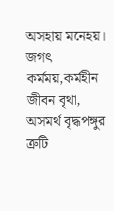অসহায় মনেহয়।
জগৎ কর্মময়,কর্মহীন জীবন বৃথা,
অসমর্থ বৃদ্ধপঙ্গুর ত্রুটি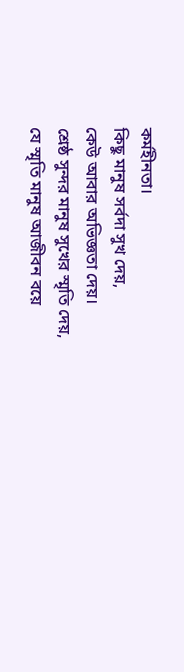কর্মহীনতা।
কিছু মানুষ সর্বদা সুখ দেয়,
কেউ আবার অভিজ্ঞতা দেয়।
শ্রেষ্ঠ সুন্দর মানুষ সুখের স্মৃতি দেয়,
যে স্মৃতি মানুষ আজীবন বয়ে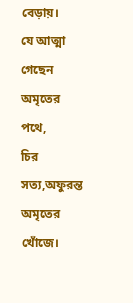বেড়ায়।
যে আত্মা গেছেন অমৃতের পথে,
চির সত্য,অফুরন্ত অমৃতের খোঁজে।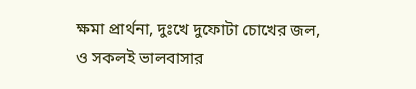ক্ষমা প্রার্থনা, দুঃখে দুফোটা চোখের জল,
ও সকলই ভালবাসার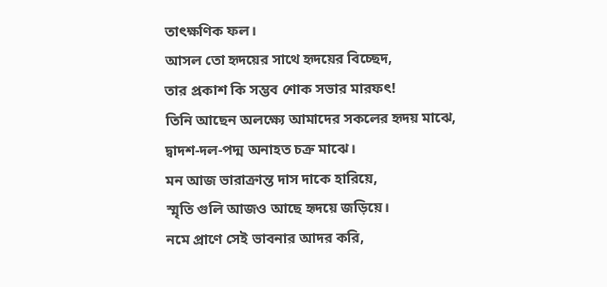তাৎক্ষণিক ফল।
আসল তো হৃদয়ের সাথে হৃদয়ের বিচ্ছেদ,
তার প্রকাশ কি সম্ভব শোক সভার মারফৎ!
তিনি আছেন অলক্ষ্যে আমাদের সকলের হৃদয় মাঝে,
দ্বাদশ-দল-পদ্ম অনাহত চক্র মাঝে।
মন আজ ভারাক্রান্ত দাস দাকে হারিয়ে,
স্মৃতি গুলি আজও আছে হৃদয়ে জড়িয়ে।
নমে প্রাণে সেই ভাবনার আদর করি,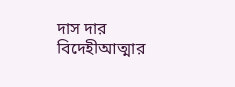দাস দার বিদেহীআত্মার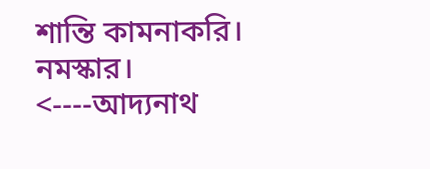শান্তি কামনাকরি।
নমস্কার।
<----আদ্যনাথ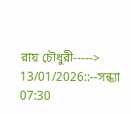রায় চৌধুরী----->
13/01/2026::--সন্ধ্যা 07:30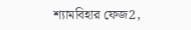শ্যামবিহার ফেজ2,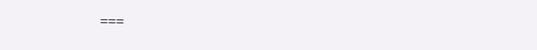===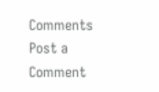Comments
Post a Comment